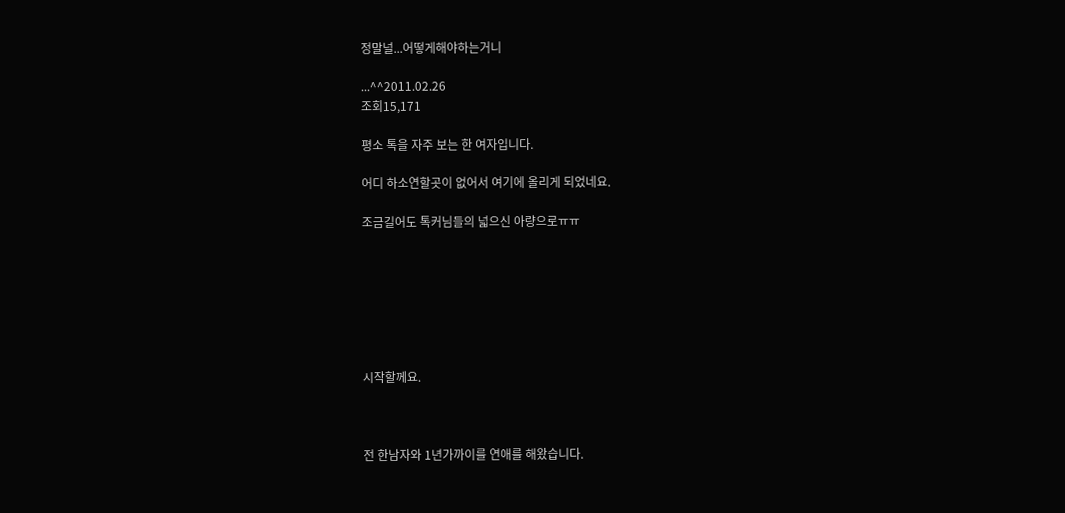정말널...어떻게해야하는거니

...^^2011.02.26
조회15,171

평소 톡을 자주 보는 한 여자입니다.

어디 하소연할곳이 없어서 여기에 올리게 되었네요.

조금길어도 톡커님들의 넓으신 아량으로ㅠㅠ







시작할께요.



전 한남자와 1년가까이를 연애를 해왔습니다.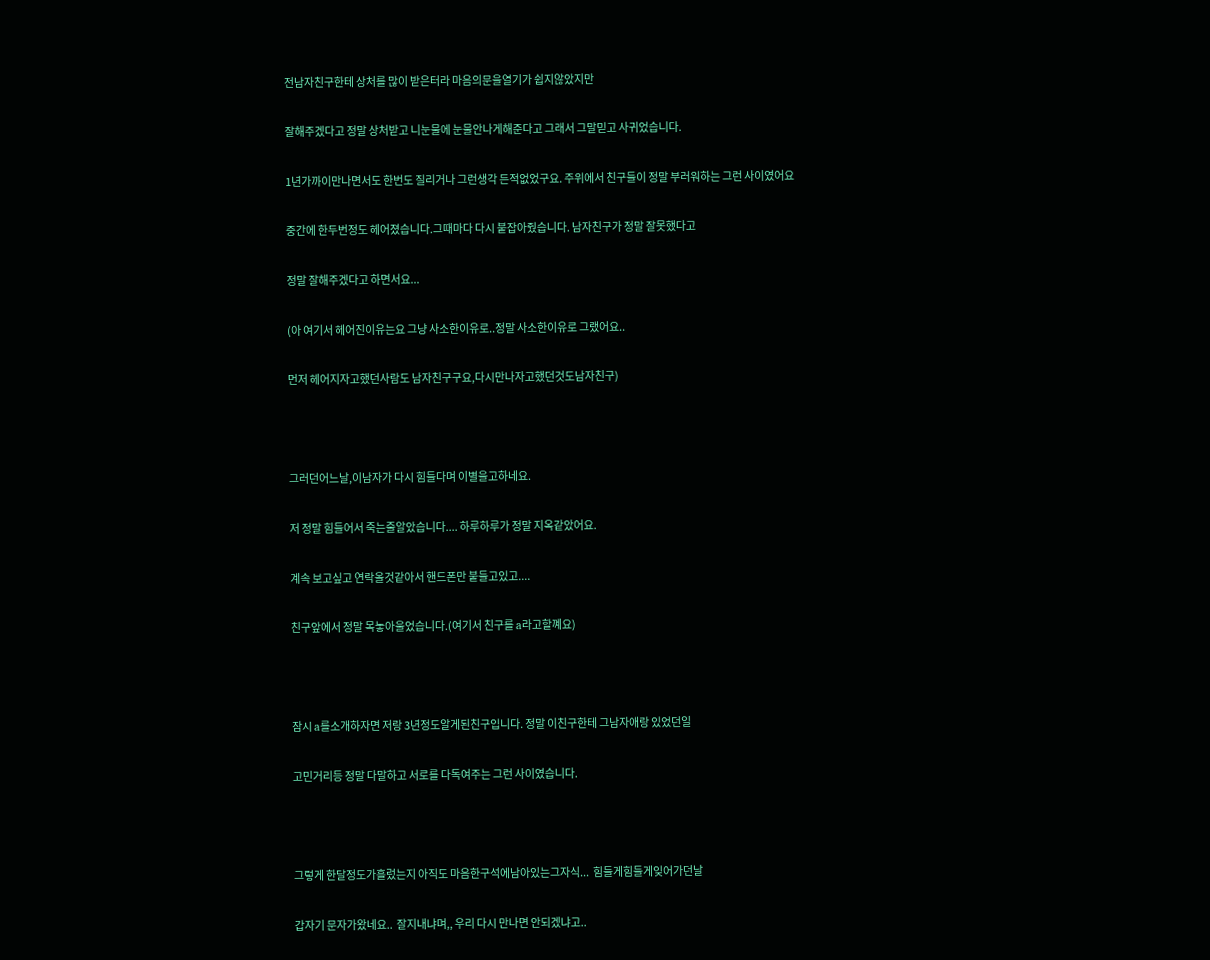전남자친구한테 상처를 많이 받은터라 마음의문을열기가 쉽지않았지만

잘해주겠다고 정말 상처받고 니눈물에 눈물안나게해준다고 그래서 그말믿고 사귀었습니다.

1년가까이만나면서도 한번도 질리거나 그런생각 든적없었구요. 주위에서 친구들이 정말 부러워하는 그런 사이였어요

중간에 한두번정도 헤어졌습니다.그때마다 다시 붙잡아줬습니다. 남자친구가 정말 잘못했다고

정말 잘해주겠다고 하면서요...

(아 여기서 헤어진이유는요 그냥 사소한이유로..정말 사소한이유로 그랬어요..

먼저 헤어지자고했던사람도 남자친구구요,다시만나자고했던것도남자친구)



그러던어느날,이남자가 다시 힘들다며 이별을고하네요.

저 정말 힘들어서 죽는줄알았습니다.... 하루하루가 정말 지옥같았어요.

계속 보고싶고 연락올것같아서 핸드폰만 붙들고있고....

친구앞에서 정말 목놓아울었습니다.(여기서 친구를 a라고할꼐요)



잠시 a를소개하자면 저랑 3년정도알게된친구입니다. 정말 이친구한테 그남자애랑 있었던일

고민거리등 정말 다말하고 서로를 다독여주는 그런 사이였습니다.



그렇게 한달정도가흘렀는지 아직도 마음한구석에남아있는그자식...  힘들게힘들게잊어가던날

갑자기 문자가왔네요..  잘지내냐며,, 우리 다시 만나면 안되겠냐고..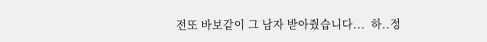전또 바보같이 그 남자 받아줬습니다...  하..정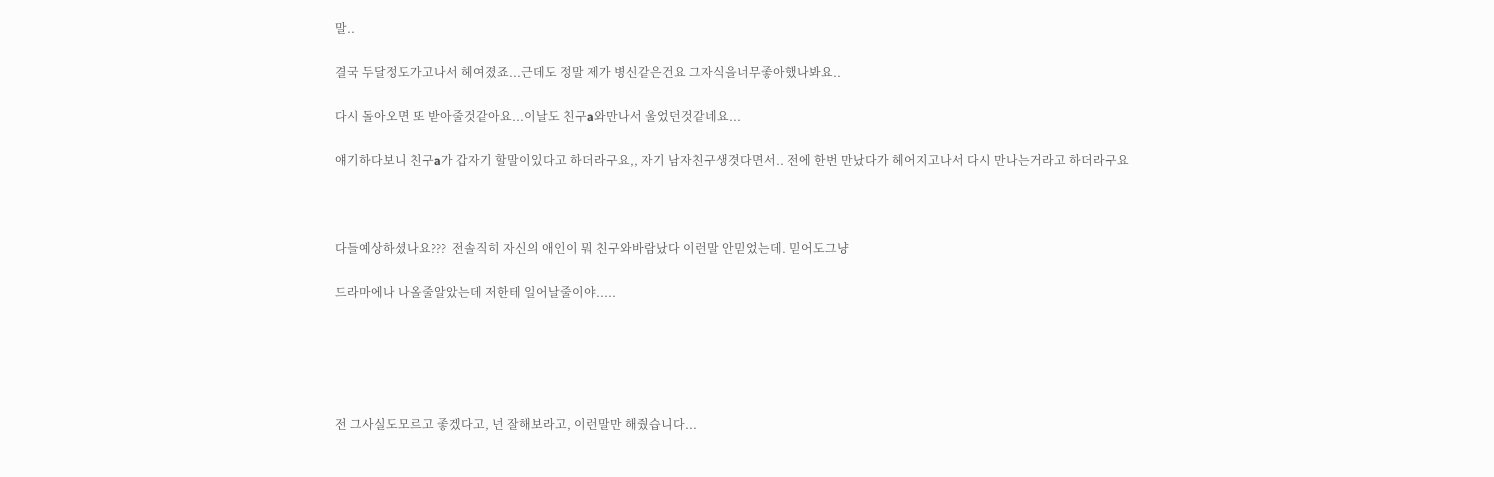말..

결국 두달정도가고나서 헤여졌죠...근데도 정말 제가 병신같은건요 그자식을너무좋아했나봐요..

다시 돌아오면 또 받아줄것같아요...이날도 친구a와만나서 울었던것같네요...

얘기하다보니 친구a가 갑자기 할말이있다고 하더라구요,, 자기 남자친구생겻다면서.. 전에 한번 만났다가 헤어지고나서 다시 만나는거라고 하더라구요



다들예상하셨나요???  전솔직히 자신의 애인이 뭐 친구와바람났다 이런말 안믿었는데. 믿어도그냥

드라마에나 나올줄알았는데 저한테 일어날줄이야.....





전 그사실도모르고 좋겠다고, 넌 잘해보라고, 이런말만 해줬습니다...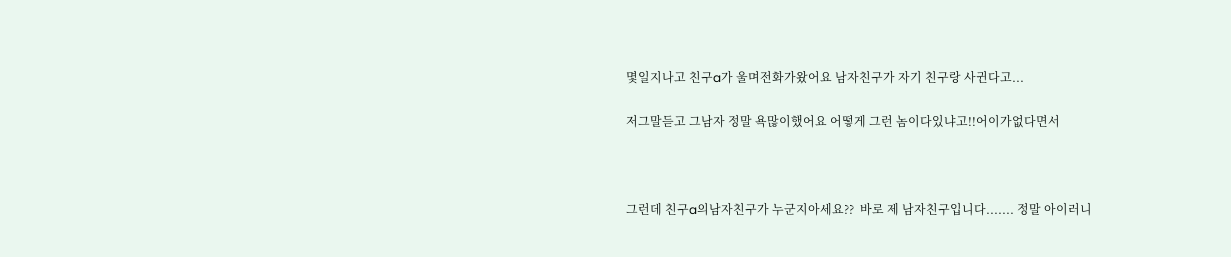몇일지나고 친구a가 울며전화가왔어요 남자친구가 자기 친구랑 사귄다고...

저그말듣고 그남자 정말 욕많이했어요 어떻게 그런 놈이다있냐고!!어이가없다면서



그런데 친구a의남자친구가 누군지아세요??  바로 제 남자친구입니다....... 정말 아이러니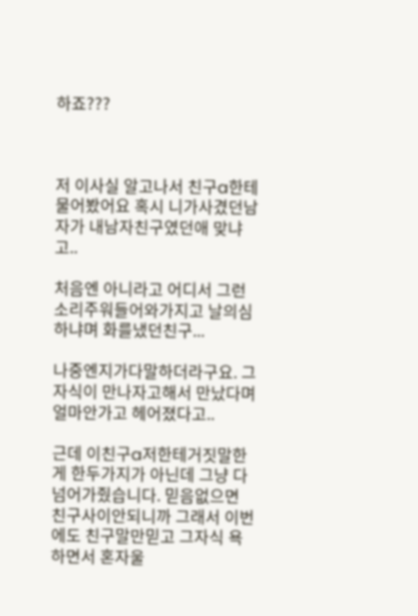하죠???



저 이사실 알고나서 친구a한테 물어봤어요 혹시 니가사겼던남자가 내남자친구였던애 맞냐고..

처음엔 아니라고 어디서 그런소리주워들어와가지고 날의심하냐며 화를냈던친구...

나중엔지가다말하더라구요. 그자식이 만나자고해서 만났다며 얼마안가고 헤어졌다고..

근데 이친구a저한테거짓말한게 한두가지가 아닌데 그냥 다 넘어가줬습니다. 믿음없으면 친구사이안되니까 그래서 이번에도 친구말만믿고 그자식 욕하면서 혼자울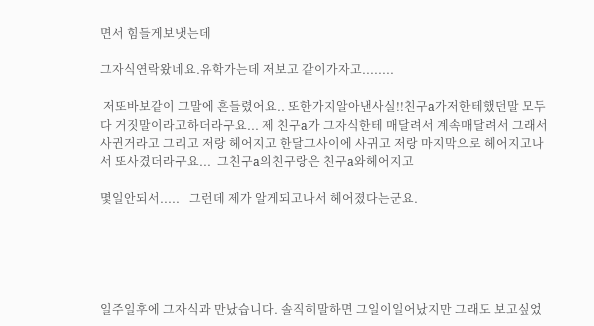면서 힘들게보냇는데

그자식연락왔네요.유학가는데 저보고 같이가자고........

 저또바보같이 그말에 흔들렸어요.. 또한가지알아낸사실!!친구a가저한테했던말 모두다 거짓말이라고하더라구요... 제 친구a가 그자식한테 매달려서 계속매달려서 그래서 사귄거라고 그리고 저랑 헤어지고 한달그사이에 사귀고 저랑 마지막으로 헤어지고나서 또사겼더라구요...  그친구a의친구랑은 친구a와헤어지고

몇일안되서.....   그런데 제가 알게되고나서 헤어졌다는군요.





일주일후에 그자식과 만났습니다. 솔직히말하면 그일이일어났지만 그래도 보고싶었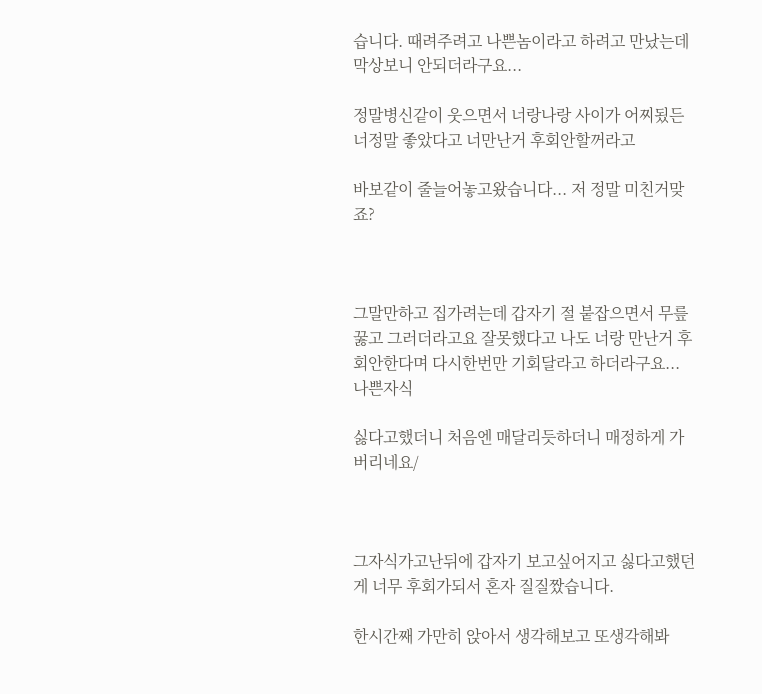습니다. 때려주려고 나쁜놈이라고 하려고 만났는데 막상보니 안되더라구요...

정말병신같이 웃으면서 너랑나랑 사이가 어찌됬든 너정말 좋았다고 너만난거 후회안할꺼라고

바보같이 줄늘어놓고왔습니다... 저 정말 미친거맞죠?



그말만하고 집가려는데 갑자기 절 붙잡으면서 무릎꿇고 그러더라고요 잘못했다고 나도 너랑 만난거 후회안한다며 다시한번만 기회달라고 하더라구요... 나쁜자식

싫다고했더니 처음엔 매달리듯하더니 매정하게 가버리네요/



그자식가고난뒤에 갑자기 보고싶어지고 싫다고했던게 너무 후회가되서 혼자 질질짰습니다.

한시간째 가만히 앉아서 생각해보고 또생각해봐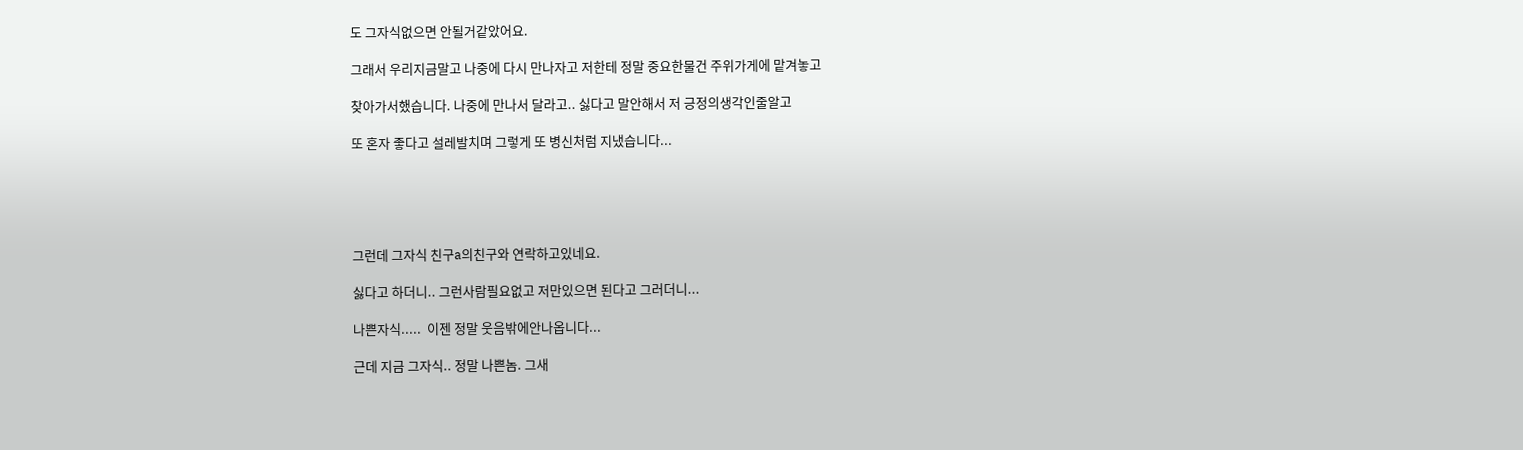도 그자식없으면 안될거같았어요.

그래서 우리지금말고 나중에 다시 만나자고 저한테 정말 중요한물건 주위가게에 맡겨놓고

찾아가서했습니다. 나중에 만나서 달라고.. 싫다고 말안해서 저 긍정의생각인줄알고

또 혼자 좋다고 설레발치며 그렇게 또 병신처럼 지냈습니다...





그런데 그자식 친구a의친구와 연락하고있네요.

싫다고 하더니.. 그런사람필요없고 저만있으면 된다고 그러더니...

나쁜자식.....  이젠 정말 웃음밖에안나옵니다...

근데 지금 그자식.. 정말 나쁜놈. 그새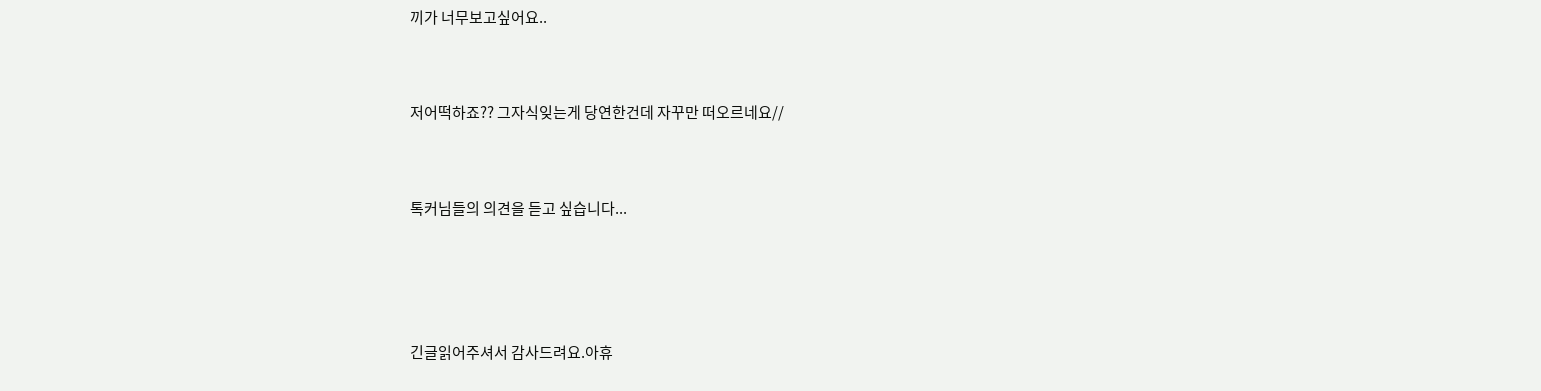끼가 너무보고싶어요..



저어떡하죠?? 그자식잊는게 당연한건데 자꾸만 떠오르네요//



톡커님들의 의견을 듣고 싶습니다...





긴글읽어주셔서 감사드려요.아휴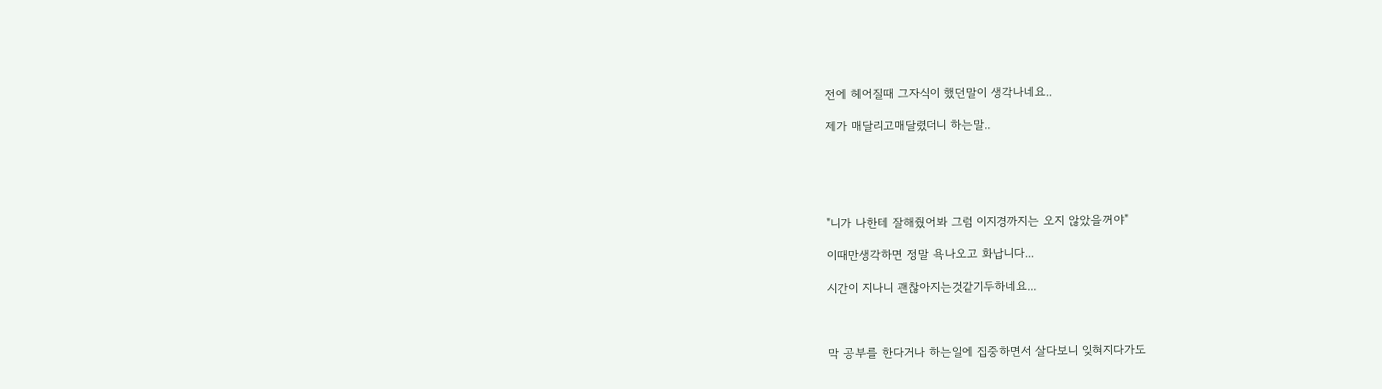전에 헤어질때 그자식이 했던말이 생각나네요..

제가 매달리고매달렸더니 하는말..





"니가 나한테 잘해줬어봐 그럼 이지경까지는 오지 않았을꺼야"

이때만생각하면 정말 욕나오고 화납니다...

시간이 지나니 괜찮아지는것같기두하네요...



막 공부를 한다거나 하는일에 집중하면서 살다보니 잊혀지다가도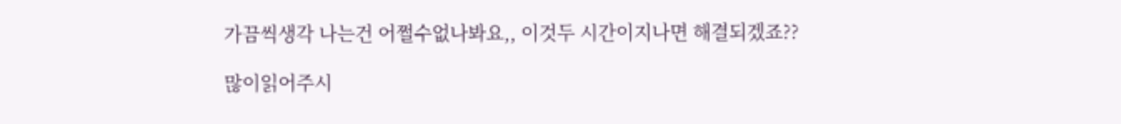가끔씩생각 나는건 어쩔수없나봐요,, 이것두 시간이지나면 해결되겠죠??

많이읽어주시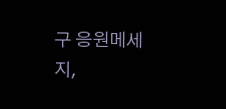구 응원메세지,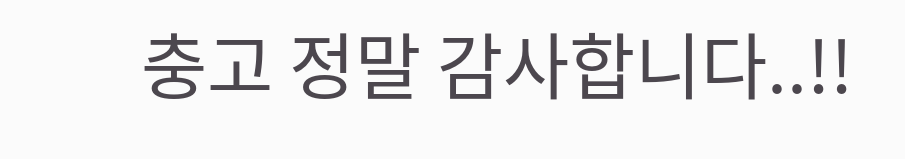충고 정말 감사합니다..!!